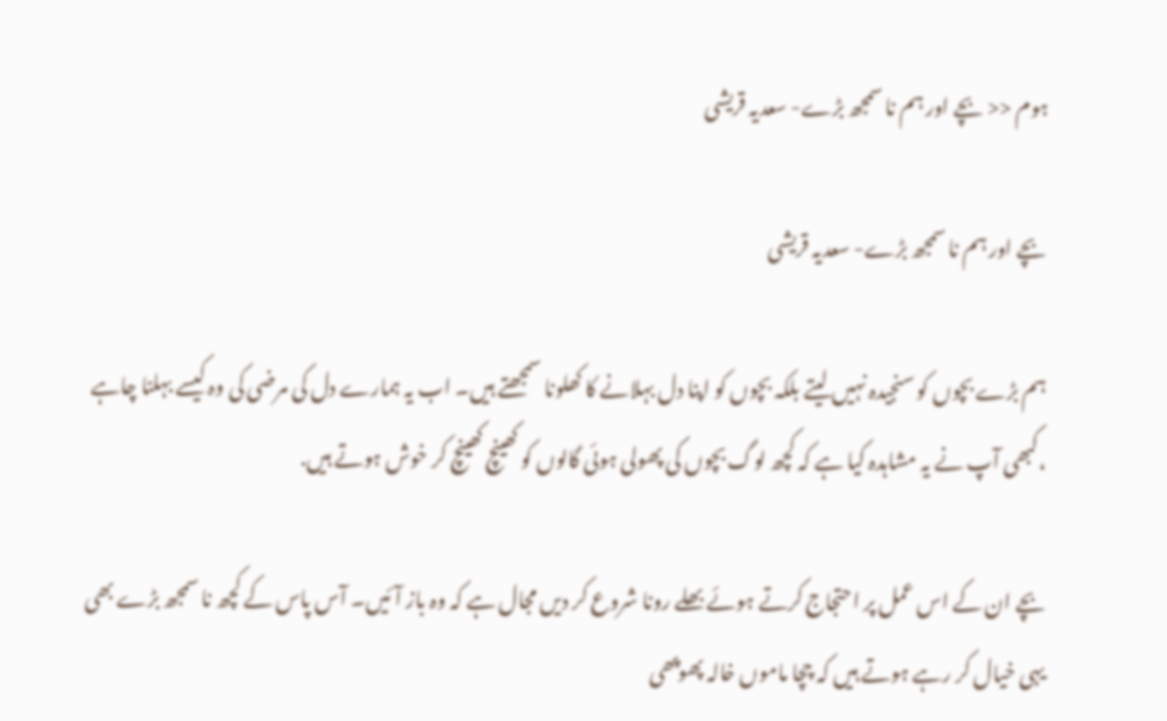ہوم << بچے اور ہم نا سمجھ بڑے- سعدیہ قریشی

بچے اور ہم نا سمجھ بڑے- سعدیہ قریشی

ہم بڑے بچوں کو سنجیدہ نہیں لیتے بلکہ بچوں کو اپنا دل بہلانے کا کھلونا سمجھتے ہیں۔ اب یہ ہمارے دل کی مرضی کی وہ کیسے بہلنا چاہے ،کبھی آپ نے یہ مشاہدہ کیا ہے کہ کچھ لوگ بچوں کی پھولی ہوئی گالوں کو کھینچ کھینچ کر خوش ہوتے ہیں.

بچے ان کے اس عمل پر احتجاج کرتے ہوئے بھلے رونا شروع کر دیں مجال ہے کہ وہ باز آئیں۔ آس پاس کے کچھ نا سمجھ بڑے بھی یہی خیال کر رہے ہوتے ہیں کہ چچا ماموں خالہ پھوپھی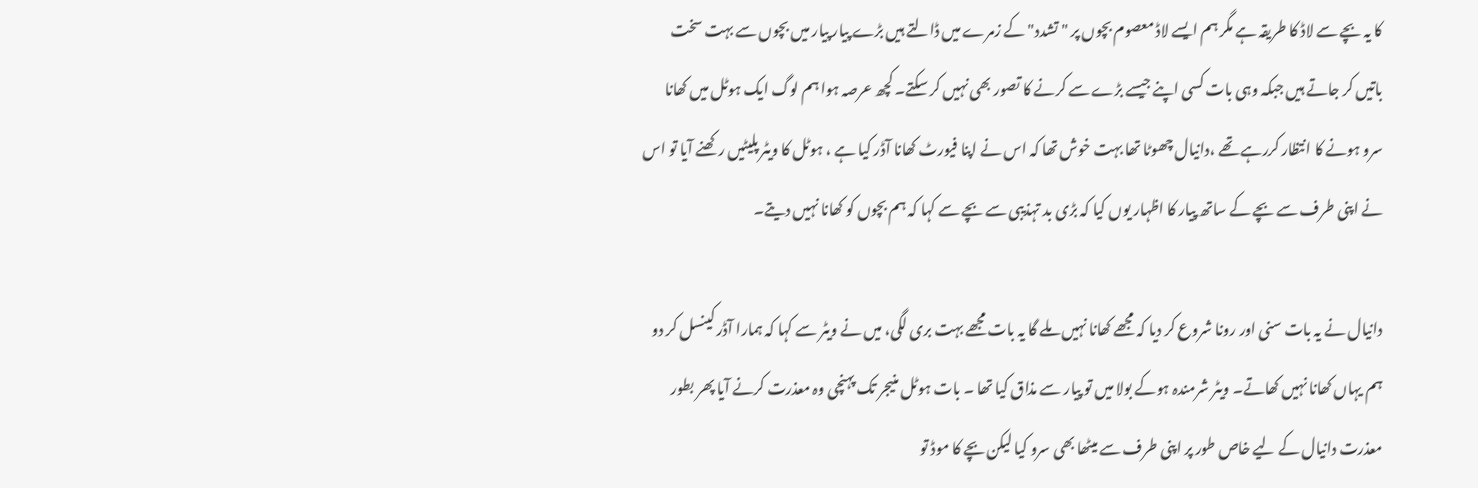کا یہ بچے سے لاڈ کا طریقہ ہے مگر ہم ایسے لاڈ معصوم بچوں پر " تشدد" کے زمرے میں ڈالتے ہیں بڑے پیار پیار میں بچوں سے بہت سخت باتیں کر جاتے ہیں جبکہ وہی بات کسی اپنے جیسے بڑے سے کرنے کا تصور بھی نہیں کر سکتے۔ کچھ عرصہ ہوا ہم لوگ ایک ہوٹل میں کھانا سرو ہونے کا انتظار کررہے تھے ،دانیال چھوٹا تھا بہت خوش تھا کہ اس نے اپنا فیورٹ کھانا آڈر کیا ہے ، ہوٹل کا ویٹر پلیٹیں رکھنے آیا تو اس نے اپنی طرف سے بچے کے ساتھ پیار کا اظہار یوں کیا کہ بڑی بد تہذیبی سے بچے سے کہا کہ ہم بچوں کو کھانا نہیں دیتے۔

دانیال نے یہ بات سنی اور رونا شروع کر دیا کہ مجھے کھانا نہیں ملے گا یہ بات مجھے بہت بری لگی، میں نے ویٹر سے کہا کہ ہمارا آڈر کینسل کر دو ہم یہاں کھانا نہیں کھاتے۔ ویٹر شرمندہ ہوکے بولا میں تو پیار سے مذاق کیا تھا ۔ بات ہوٹل منیجر تک پہنچی وہ معذرت کرنے آیا پھر بطور معذرت دانیال کے لیے خاص طور پر اپنی طرف سے میٹھا بھی سرو کیا لیکن بچے کا موڈ تو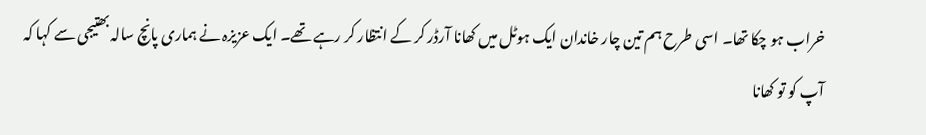خراب ہو چکا تھا۔ اسی طرح ہم تین چار خاندان ایک ہوٹل میں کھانا آرڈر کر کے انتظار کر رہے تھے۔ ایک عزیزہ نے ہماری پانچ سالہ بھتیجی سے کہا کہ آپ کو تو کھانا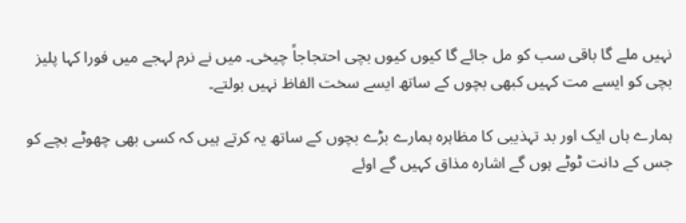نہیں ملے گا باقی سب کو مل جائے گا کیوں کیوں بچی احتجاجاً چیخی۔ میں نے نرم لہجے میں فورا کہا پلیز بچی کو ایسے مت کہیں کبھی بچوں کے ساتھ ایسے سخت الفاظ نہیں بولتے۔

ہمارے ہاں ایک اور بد تہذیبی کا مظاہرہ ہمارے بڑے بچوں کے ساتھ یہ کرتے ہیں کہ کسی بھی چھوٹے بچے کو جس کے دانت ٹوٹے ہوں گے اشارہ مذاق کہیں گے اوئے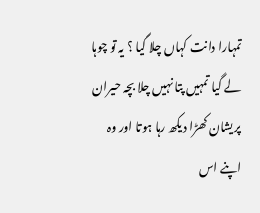تمہارا دانت کہاں چلا گیا ؟ یہ تو چوہا لے گیا تمہیں پتا نہیں چلا بچہ حیران پریشان کھڑا دیکھ رہا ہوتا اور وہ اپنے اس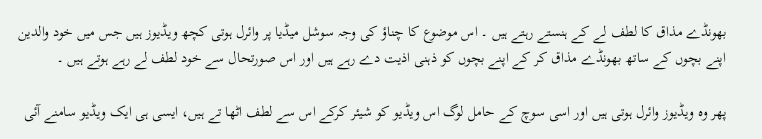بھونڈے مذاق کا لطف لے کے ہنستے رہتے ہیں ۔ اس موضوع کا چناؤ کی وجہ سوشل میڈیا پر وائرل ہوتی کچھ ویڈیوز ہیں جس میں خود والدین اپنے بچوں کے ساتھ بھونڈے مذاق کر کے اپنے بچوں کو ذہنی اذیت دے رہے ہیں اور اس صورتحال سے خود لطف لے رہے ہوتے ہیں ۔

پھر وہ ویڈیوز وائرل ہوتی ہیں اور اسی سوچ کے حامل لوگ اس ویڈیو کو شیئر کرکے اس سے لطف اٹھا تے ہیں، ایسی ہی ایک ویڈیو سامنے آئی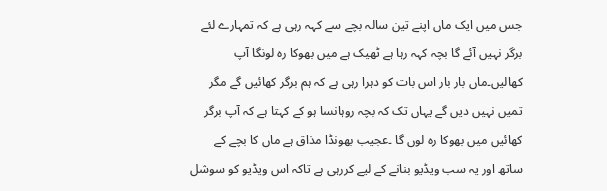جس میں ایک ماں اپنے تین سالہ بچے سے کہہ رہی ہے کہ تمہارے لئے برگر نہیں آئے گا بچہ کہہ رہا ہے ٹھیک ہے میں بھوکا رہ لونگا آپ کھالیں۔ماں بار بار اس بات کو دہرا رہی ہے کہ ہم برگر کھائیں گے مگر تمیں نہیں دیں گے یہاں تک کہ بچہ روہانسا ہو کے کہتا ہے کہ آپ برگر کھائیں میں بھوکا رہ لوں گا ۔عجیب بھونڈا مذاق ہے ماں کا بچے کے ساتھ اور یہ سب ویڈیو بنانے کے لیے کررہی ہے تاکہ اس ویڈیو کو سوشل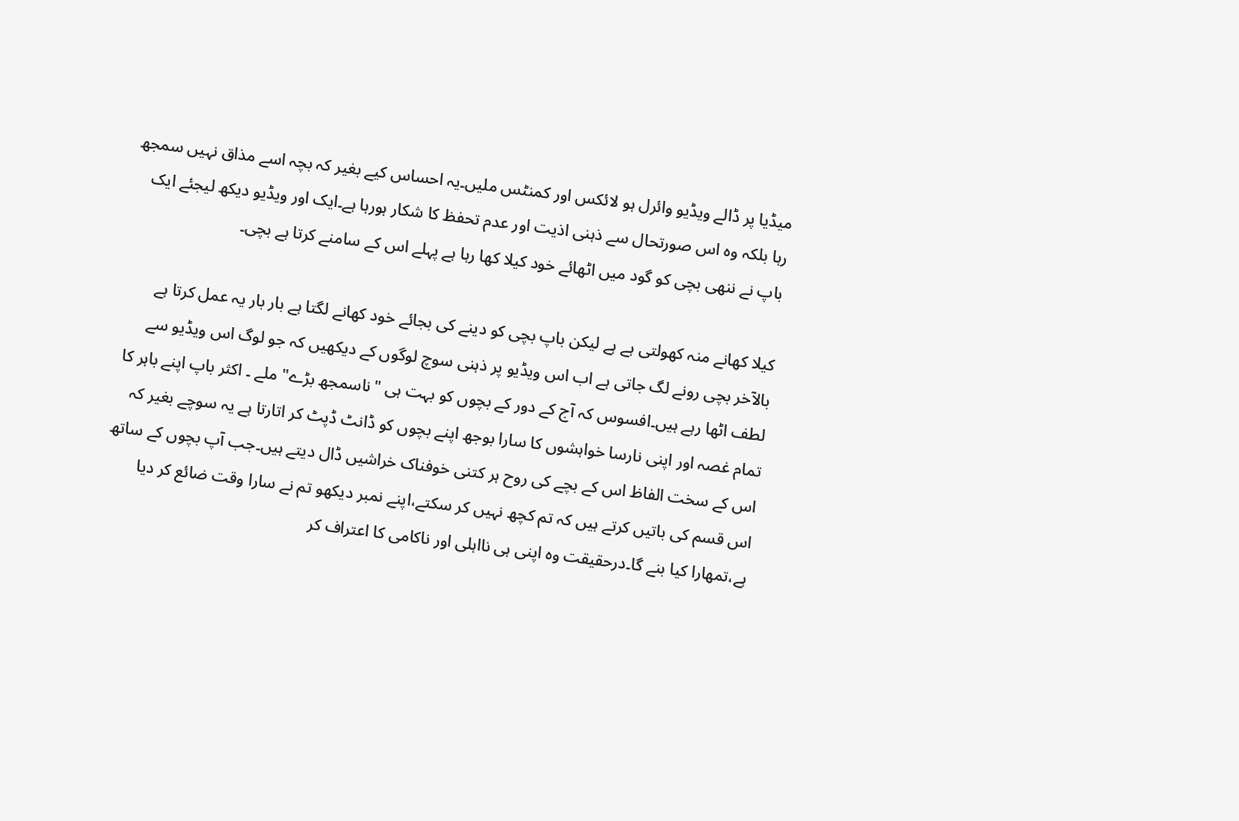میڈیا پر ڈالے ویڈیو وائرل ہو لائکس اور کمنٹس ملیں۔یہ احساس کیے بغیر کہ بچہ اسے مذاق نہیں سمجھ رہا بلکہ وہ اس صورتحال سے ذہنی اذیت اور عدم تحفظ کا شکار ہورہا ہے۔ایک اور ویڈیو دیکھ لیجئے ایک باپ نے ننھی بچی کو گود میں اٹھائے خود کیلا کھا رہا ہے پہلے اس کے سامنے کرتا ہے بچی۔

کیلا کھانے منہ کھولتی ہے ہے لیکن باپ بچی کو دینے کی بجائے خود کھانے لگتا ہے بار بار یہ عمل کرتا ہے بالآخر بچی رونے لگ جاتی ہے اب اس ویڈیو پر ذہنی سوچ لوگوں کے دیکھیں کہ جو لوگ اس ویڈیو سے لطف اٹھا رہے ہیں۔افسوس کہ آج کے دور کے بچوں کو بہت ہی "ناسمجھ بڑے" ملے ۔ اکثر باپ اپنے باہر کا تمام غصہ اور اپنی نارسا خواہشوں کا سارا بوجھ اپنے بچوں کو ڈانٹ ڈپٹ کر اتارتا ہے یہ سوچے بغیر کہ اس کے سخت الفاظ اس کے بچے کی روح ہر کتنی خوفناک خراشیں ڈال دیتے ہیں۔جب آپ بچوں کے ساتھ اس قسم کی باتیں کرتے ہیں کہ تم کچھ نہیں کر سکتے،اپنے نمبر دیکھو تم نے سارا وقت ضائع کر دیا ہے،تمھارا کیا بنے گا۔درحقیقت وہ اپنی ہی نااہلی اور ناکامی کا اعتراف کر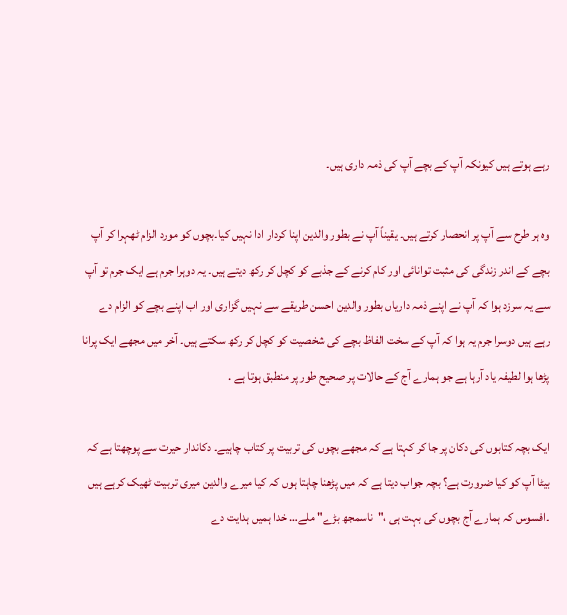رہے ہوتے ہیں کیونکہ آپ کے بچے آپ کی ذمہ داری ہیں۔

وہ ہر طرح سے آپ پر انحصار کرتے ہیں۔ یقیناً آپ نے بطور والدین اپنا کردار ادا نہیں کیا۔بچوں کو مورد الزام ٹھہرا کر آپ بچے کے اندر زندگی کی مثبت توانائی اور کام کرنے کے جذبے کو کچل کر رکھ دیتے ہیں۔ یہ دوہرا جرم ہے ایک جرم تو آپ سے یہ سرزد ہوا کہ آپ نے اپنے ذمہ داریاں بطور والدین احسن طریقے سے نہیں گزاری اور اب اپنے بچے کو الزام دے رہے ہیں دوسرا جرم یہ ہوا کہ آپ کے سخت الفاظ بچے کی شخصیت کو کچل کر رکھ سکتے ہیں۔ آخر میں مجھے ایک پرانا پڑھا ہوا لطیفہ یاد آرہا ہے جو ہمارے آج کے حالات پر صحیح طور پر منطبق ہوتا ہے .

ایک بچہ کتابوں کی دکان پر جا کر کہتا ہے کہ مجھے بچوں کی تربیت پر کتاب چاہیے۔ دکاندار حیرت سے پوچھتا ہے کہ بیٹا آپ کو کیا ضرورت ہے؟ بچہ جواب دیتا ہے کہ میں پڑھنا چاہتا ہوں کہ کیا میرے والدین میری تربیت ٹھیک کرہے ہیں ۔افسوس کہ ہمارے آج بچوں کی بہت ہی ،"ناسمجھ بڑے" ملے… خدا ہمیں ہدایت دے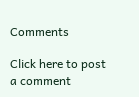Comments

Click here to post a comment